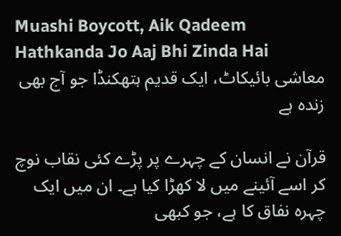Muashi Boycott, Aik Qadeem Hathkanda Jo Aaj Bhi Zinda Hai
معاشی بائیکاٹ، ایک قدیم ہتھکنڈا جو آج بھی زندہ ہے

قرآن نے انسان کے چہرے پر پڑے کئی نقاب نوچ کر اسے آئینے میں لا کھڑا کیا ہے۔ ان میں ایک چہرہ نفاق کا ہے، جو کبھی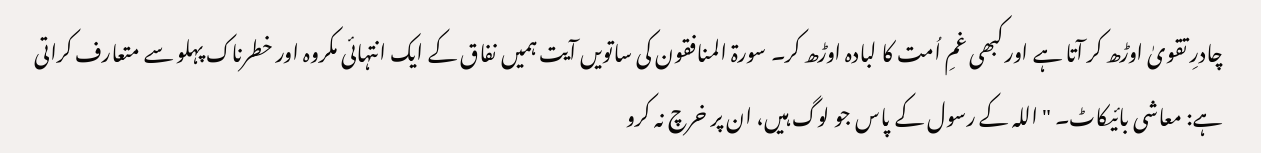چادرِ تقویٰ اوڑھ کر آتا ہے اور کبھی غمِ اُمت کا لبادہ اوڑھ کر۔ سورۃ المنافقون کی ساتویں آیت ہمیں نفاق کے ایک انتہائی مکروہ اور خطرناک پہلو سے متعارف کراتی ہے: معاشی بائیکاٹ۔ "اللہ کے رسول کے پاس جو لوگ ہیں، ان پر خرچ نہ کرو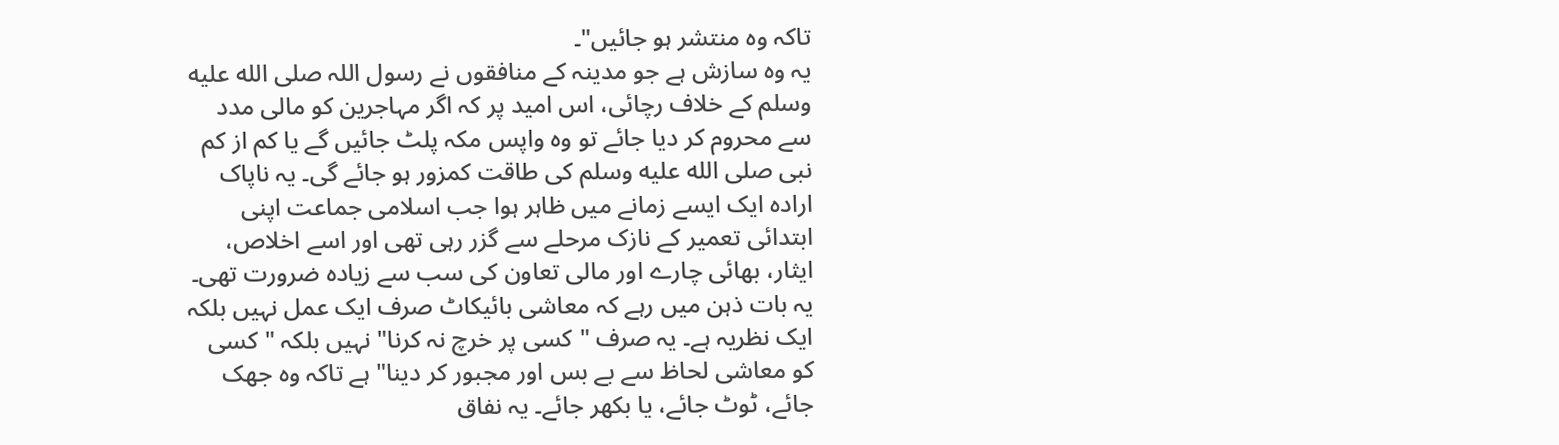تاکہ وہ منتشر ہو جائیں"۔
یہ وہ سازش ہے جو مدینہ کے منافقوں نے رسول اللہ صلى الله عليه وسلم کے خلاف رچائی، اس امید پر کہ اگر مہاجرین کو مالی مدد سے محروم کر دیا جائے تو وہ واپس مکہ پلٹ جائیں گے یا کم از کم نبی صلى الله عليه وسلم کی طاقت کمزور ہو جائے گی۔ یہ ناپاک ارادہ ایک ایسے زمانے میں ظاہر ہوا جب اسلامی جماعت اپنی ابتدائی تعمیر کے نازک مرحلے سے گزر رہی تھی اور اسے اخلاص، ایثار، بھائی چارے اور مالی تعاون کی سب سے زیادہ ضرورت تھی۔
یہ بات ذہن میں رہے کہ معاشی بائیکاٹ صرف ایک عمل نہیں بلکہ ایک نظریہ ہے۔ یہ صرف "کسی پر خرچ نہ کرنا" نہیں بلکہ "کسی کو معاشی لحاظ سے بے بس اور مجبور کر دینا" ہے تاکہ وہ جھک جائے، ٹوٹ جائے، یا بکھر جائے۔ یہ نفاق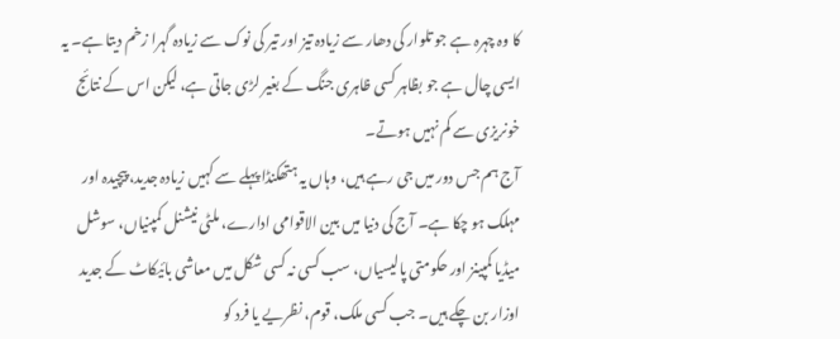کا وہ چہرہ ہے جو تلوار کی دھار سے زیادہ تیز اور تیر کی نوک سے زیادہ گہرا زخم دیتا ہے۔ یہ ایسی چال ہے جو بظاہر کسی ظاہری جنگ کے بغیر لڑی جاتی ہے، لیکن اس کے نتائج خونریزی سے کم نہیں ہوتے۔
آج ہم جس دور میں جی رہے ہیں، وہاں یہ ہتھکنڈا پہلے سے کہیں زیادہ جدید، پیچیدہ اور مہلک ہو چکا ہے۔ آج کی دنیا میں بین الاقوامی ادارے، ملٹی نیشنل کمپنیاں، سوشل میڈیا کمپینز اور حکومتی پالیسیاں، سب کسی نہ کسی شکل میں معاشی بائیکاٹ کے جدید اوزار بن چکے ہیں۔ جب کسی ملک، قوم، نظریے یا فرد کو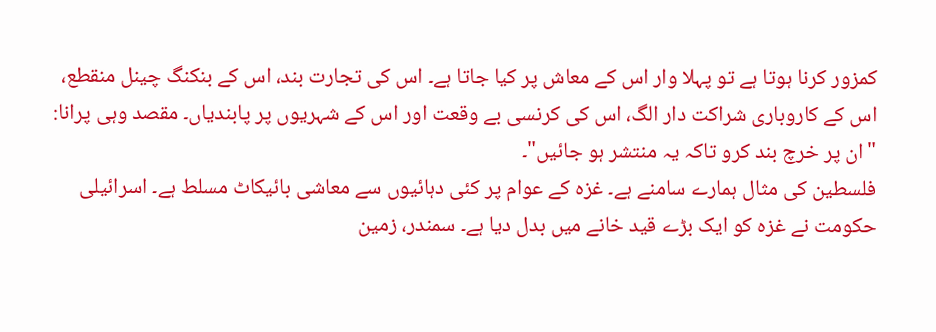کمزور کرنا ہوتا ہے تو پہلا وار اس کے معاش پر کیا جاتا ہے۔ اس کی تجارت بند، اس کے بنکنگ چینل منقطع، اس کے کاروباری شراکت دار الگ، اس کی کرنسی بے وقعت اور اس کے شہریوں پر پابندیاں۔ مقصد وہی پرانا: "ان پر خرچ بند کرو تاکہ یہ منتشر ہو جائیں"۔
فلسطین کی مثال ہمارے سامنے ہے۔ غزہ کے عوام پر کئی دہائیوں سے معاشی بائیکاٹ مسلط ہے۔ اسرائیلی حکومت نے غزہ کو ایک بڑے قید خانے میں بدل دیا ہے۔ سمندر، زمین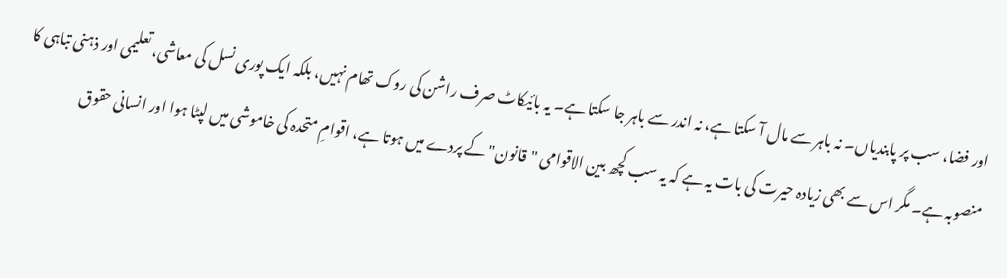اور فضا، سب پر پابندیاں۔ نہ باہر سے مال آ سکتا ہے، نہ اندر سے باہر جا سکتا ہے۔ یہ بائیکاٹ صرف راشن کی روک تھام نہیں، بلکہ ایک پوری نسل کی معاشی، تعلیمی اور ذہنی تباہی کا منصوبہ ہے۔ مگر اس سے بھی زیادہ حیرت کی بات یہ ہے کہ یہ سب کچھ بین الاقوامی "قانون" کے پردے میں ہوتا ہے، اقوامِ متحدہ کی خاموشی میں لپٹا ہوا اور انسانی حقوق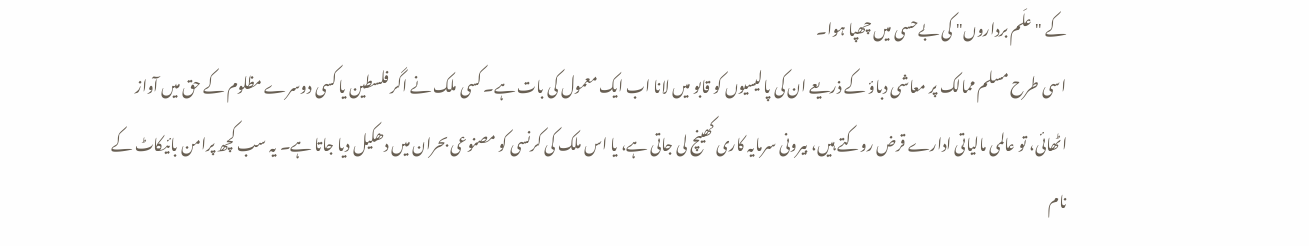کے "علَم برداروں" کی بےحسی میں چھپا ہوا۔
اسی طرح مسلم ممالک پر معاشی دباؤ کے ذریعے ان کی پالیسیوں کو قابو میں لانا اب ایک معمول کی بات ہے۔ کسی ملک نے اگر فلسطین یا کسی دوسرے مظلوم کے حق میں آواز اٹھائی، تو عالمی مالیاتی ادارے قرض روکتے ہیں، بیرونی سرمایہ کاری کھینچ لی جاتی ہے، یا اس ملک کی کرنسی کو مصنوعی بحران میں دھکیل دیا جاتا ہے۔ یہ سب کچھ پرامن بائیکاٹ کے نام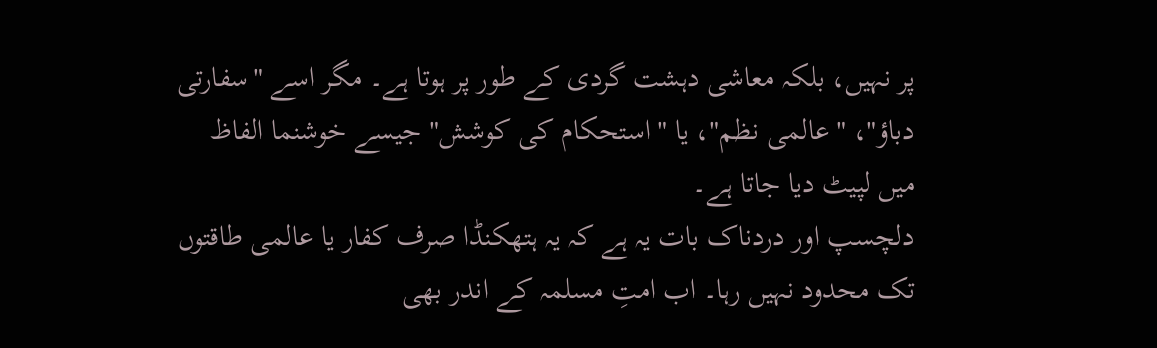پر نہیں، بلکہ معاشی دہشت گردی کے طور پر ہوتا ہے۔ مگر اسے "سفارتی دباؤ"، "عالمی نظم"، یا "استحکام کی کوشش" جیسے خوشنما الفاظ میں لپیٹ دیا جاتا ہے۔
دلچسپ اور دردناک بات یہ ہے کہ یہ ہتھکنڈا صرف کفار یا عالمی طاقتوں تک محدود نہیں رہا۔ اب امتِ مسلمہ کے اندر بھی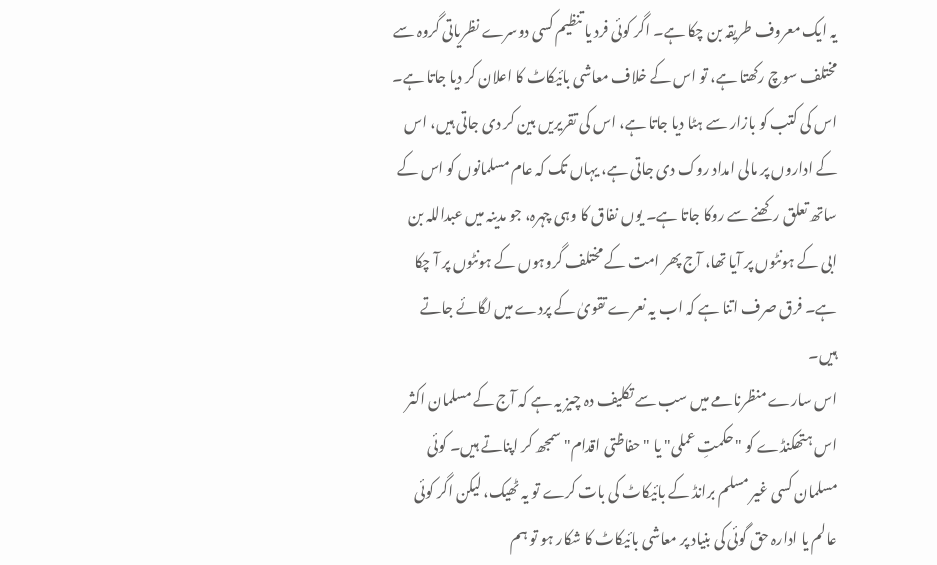یہ ایک معروف طریقہ بن چکا ہے۔ اگر کوئی فرد یا تنظیم کسی دوسرے نظریاتی گروہ سے مختلف سوچ رکھتا ہے، تو اس کے خلاف معاشی بائیکاٹ کا اعلان کر دیا جاتا ہے۔ اس کی کتب کو بازار سے ہٹا دیا جاتا ہے، اس کی تقریریں بین کر دی جاتی ہیں، اس کے اداروں پر مالی امداد روک دی جاتی ہے، یہاں تک کہ عام مسلمانوں کو اس کے ساتھ تعلق رکھنے سے روکا جاتا ہے۔ یوں نفاق کا وہی چہرہ، جو مدینہ میں عبداللہ بن ابی کے ہونٹوں پر آیا تھا، آج پھر امت کے مختلف گروہوں کے ہونٹوں پر آ چکا ہے۔ فرق صرف اتنا ہے کہ اب یہ نعرے تقویٰ کے پردے میں لگائے جاتے ہیں۔
اس سارے منظرنامے میں سب سے تکلیف دہ چیز یہ ہے کہ آج کے مسلمان اکثر اس ہتھکنڈے کو "حکمتِ عملی" یا "حفاظتی اقدام" سمجھ کر اپناتے ہیں۔ کوئی مسلمان کسی غیر مسلم برانڈ کے بائیکاٹ کی بات کرے تو یہ ٹھیک، لیکن اگر کوئی عالم یا ادارہ حق گوئی کی بنیاد پر معاشی بائیکاٹ کا شکار ہو تو ہم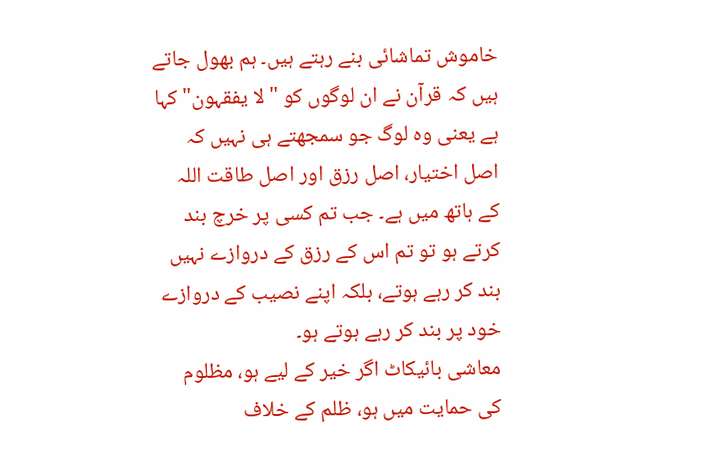خاموش تماشائی بنے رہتے ہیں۔ ہم بھول جاتے ہیں کہ قرآن نے ان لوگوں کو "لا یفقہون" کہا ہے یعنی وہ لوگ جو سمجھتے ہی نہیں کہ اصل اختیار، اصل رزق اور اصل طاقت اللہ کے ہاتھ میں ہے۔ جب تم کسی پر خرچ بند کرتے ہو تو تم اس کے رزق کے دروازے نہیں بند کر رہے ہوتے، بلکہ اپنے نصیب کے دروازے خود پر بند کر رہے ہوتے ہو۔
معاشی بائیکاٹ اگر خیر کے لیے ہو، مظلوم کی حمایت میں ہو، ظلم کے خلاف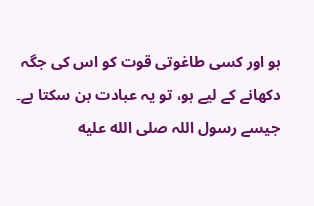ہو اور کسی طاغوتی قوت کو اس کی جگہ دکھانے کے لیے ہو، تو یہ عبادت بن سکتا ہے۔ جیسے رسول اللہ صلى الله عليه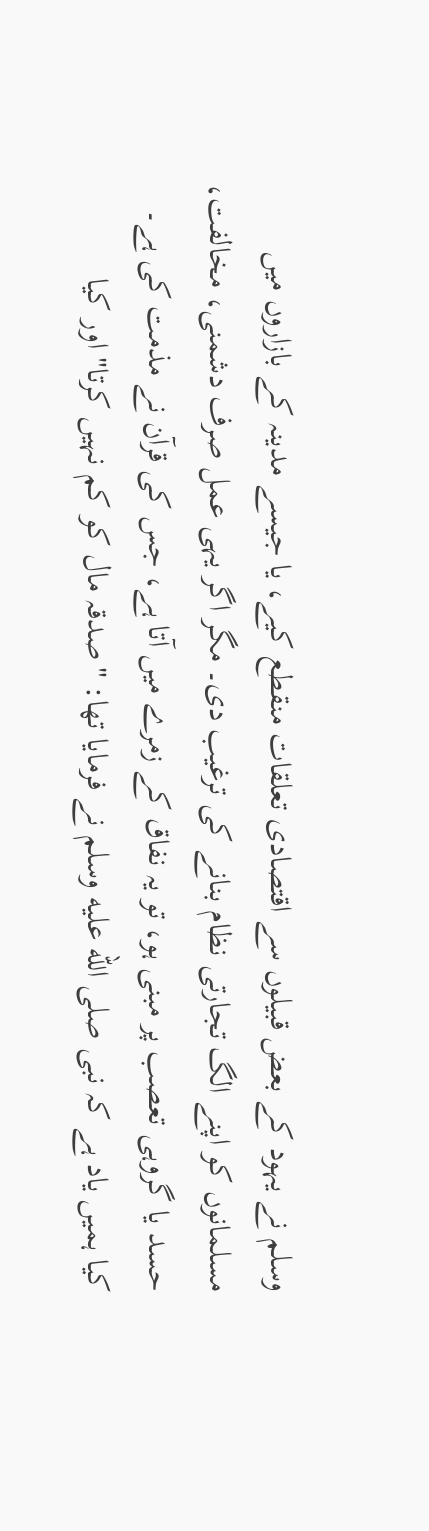وسلم نے یہود کے بعض قبیلوں سے اقتصادی تعلقات منقطع کیے، یا جیسے مدینہ کے بازاروں میں مسلمانوں کو اپنے الگ تجارتی نظام بنانے کی ترغیب دی۔ مگر اگر یہی عمل صرف دشمنی، مخالفت، حسد یا گروہی تعصب پر مبنی ہو، تو یہ نفاق کے زمرے میں آتا ہے، جس کی قرآن نے مذمت کی ہے۔
کیا ہمیں یاد ہے کہ نبی صلى الله عليه وسلم نے فرمایا تھا: "صدقہ مال کو کم نہیں کرتا" اور کیا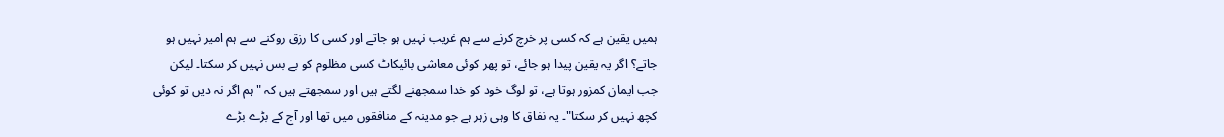ہمیں یقین ہے کہ کسی پر خرچ کرنے سے ہم غریب نہیں ہو جاتے اور کسی کا رزق روکنے سے ہم امیر نہیں ہو جاتے؟ اگر یہ یقین پیدا ہو جائے، تو پھر کوئی معاشی بائیکاٹ کسی مظلوم کو بے بس نہیں کر سکتا۔ لیکن جب ایمان کمزور ہوتا ہے، تو لوگ خود کو خدا سمجھنے لگتے ہیں اور سمجھتے ہیں کہ "ہم اگر نہ دیں تو کوئی کچھ نہیں کر سکتا"۔ یہ نفاق کا وہی زہر ہے جو مدینہ کے منافقوں میں تھا اور آج کے بڑے بڑے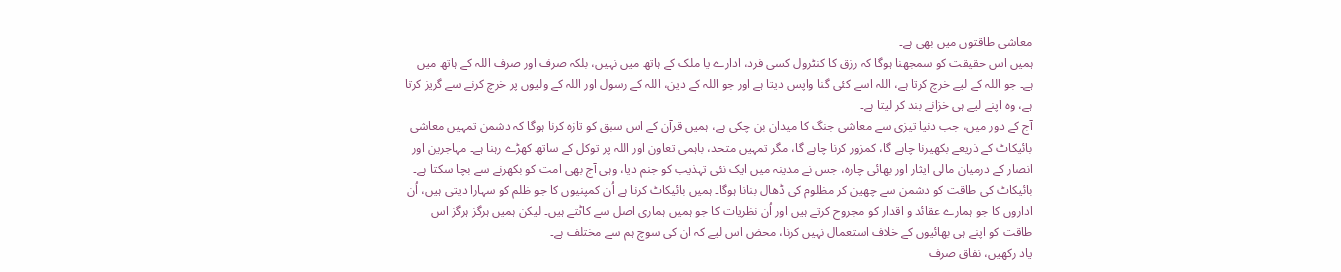معاشی طاقتوں میں بھی ہے۔
ہمیں اس حقیقت کو سمجھنا ہوگا کہ رزق کا کنٹرول کسی فرد، ادارے یا ملک کے ہاتھ میں نہیں، بلکہ صرف اور صرف اللہ کے ہاتھ میں ہے۔ جو اللہ کے لیے خرچ کرتا ہے، اللہ اسے کئی گنا واپس دیتا ہے اور جو اللہ کے دین، اللہ کے رسول اور اللہ کے ولیوں پر خرچ کرنے سے گریز کرتا ہے، وہ اپنے لیے ہی خزانے بند کر لیتا ہے۔
آج کے دور میں، جب دنیا تیزی سے معاشی جنگ کا میدان بن چکی ہے، ہمیں قرآن کے اس سبق کو تازہ کرنا ہوگا کہ دشمن تمہیں معاشی بائیکاٹ کے ذریعے بکھیرنا چاہے گا، کمزور کرنا چاہے گا، مگر تمہیں متحد، باہمی تعاون اور اللہ پر توکل کے ساتھ کھڑے رہنا ہے۔ مہاجرین اور انصار کے درمیان مالی ایثار اور بھائی چارہ، جس نے مدینہ میں ایک نئی تہذیب کو جنم دیا، وہی آج بھی امت کو بکھرنے سے بچا سکتا ہے۔
بائیکاٹ کی طاقت کو دشمن سے چھین کر مظلوم کی ڈھال بنانا ہوگا۔ ہمیں بائیکاٹ کرنا ہے اُن کمپنیوں کا جو ظلم کو سہارا دیتی ہیں، اُن اداروں کا جو ہمارے عقائد و اقدار کو مجروح کرتے ہیں اور اُن نظریات کا جو ہمیں ہماری اصل سے کاٹتے ہیں۔ لیکن ہمیں ہرگز ہرگز اس طاقت کو اپنے ہی بھائیوں کے خلاف استعمال نہیں کرنا، محض اس لیے کہ ان کی سوچ ہم سے مختلف ہے۔
یاد رکھیں، نفاق صرف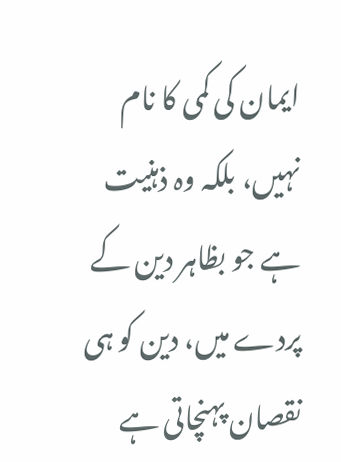ایمان کی کمی کا نام نہیں، بلکہ وہ ذہنیت ہے جو بظاہر دین کے پردے میں، دین کو ہی نقصان پہنچاتی ہے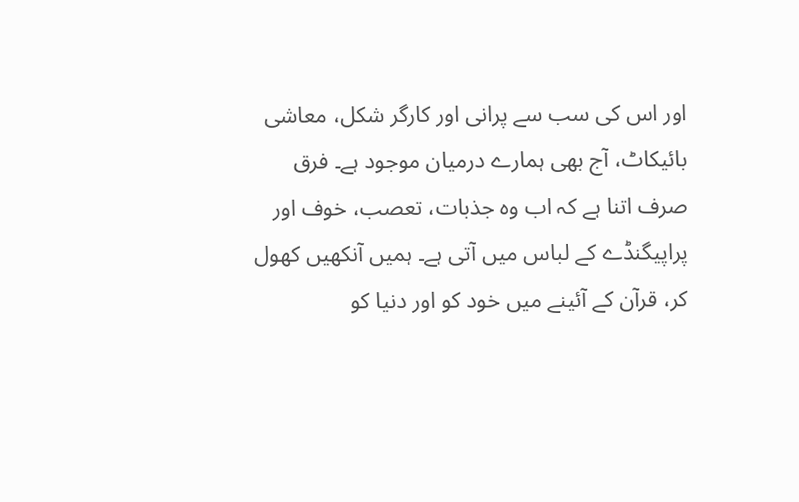اور اس کی سب سے پرانی اور کارگر شکل، معاشی بائیکاٹ، آج بھی ہمارے درمیان موجود ہے۔ فرق صرف اتنا ہے کہ اب وہ جذبات، تعصب، خوف اور پراپیگنڈے کے لباس میں آتی ہے۔ ہمیں آنکھیں کھول کر، قرآن کے آئینے میں خود کو اور دنیا کو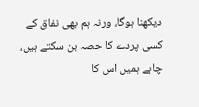دیکھنا ہوگا، ورنہ ہم بھی نفاق کے کسی پردے کا حصہ بن سکتے ہیں، چاہے ہمیں اس کا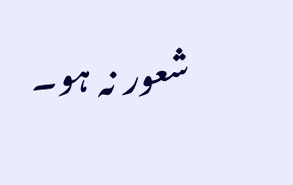شعور نہ ہو۔